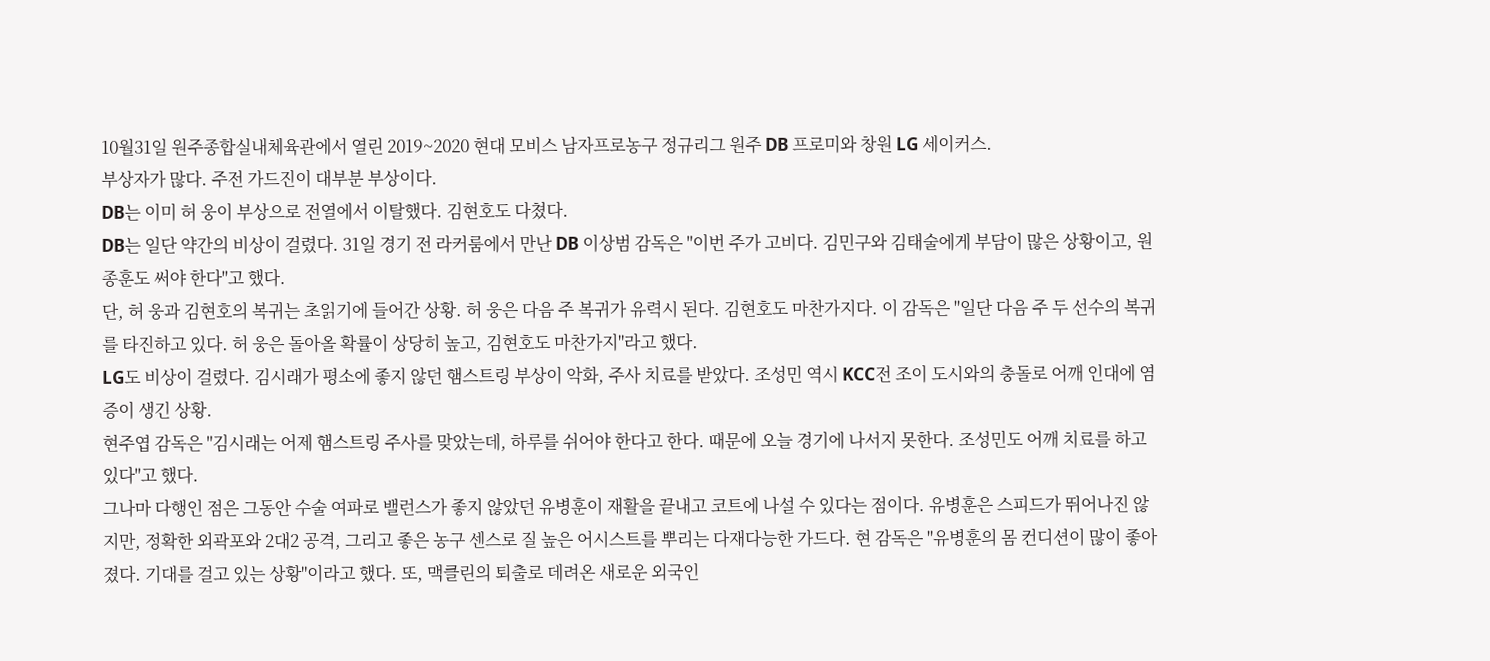10월31일 원주종합실내체육관에서 열린 2019~2020 현대 모비스 남자프로농구 정규리그 원주 DB 프로미와 창원 LG 세이커스.
부상자가 많다. 주전 가드진이 대부분 부상이다.
DB는 이미 허 웅이 부상으로 전열에서 이탈했다. 김현호도 다쳤다.
DB는 일단 약간의 비상이 걸렸다. 31일 경기 전 라커룸에서 만난 DB 이상범 감독은 "이번 주가 고비다. 김민구와 김태술에게 부담이 많은 상황이고, 원종훈도 써야 한다"고 했다.
단, 허 웅과 김현호의 복귀는 초읽기에 들어간 상황. 허 웅은 다음 주 복귀가 유력시 된다. 김현호도 마찬가지다. 이 감독은 "일단 다음 주 두 선수의 복귀를 타진하고 있다. 허 웅은 돌아올 확률이 상당히 높고, 김현호도 마찬가지"라고 했다.
LG도 비상이 걸렸다. 김시래가 평소에 좋지 않던 햄스트링 부상이 악화, 주사 치료를 받았다. 조성민 역시 KCC전 조이 도시와의 충돌로 어깨 인대에 염증이 생긴 상황.
현주엽 감독은 "김시래는 어제 햄스트링 주사를 맞았는데, 하루를 쉬어야 한다고 한다. 때문에 오늘 경기에 나서지 못한다. 조성민도 어깨 치료를 하고 있다"고 했다.
그나마 다행인 점은 그동안 수술 여파로 밸런스가 좋지 않았던 유병훈이 재활을 끝내고 코트에 나설 수 있다는 점이다. 유병훈은 스피드가 뛰어나진 않지만, 정확한 외곽포와 2대2 공격, 그리고 좋은 농구 센스로 질 높은 어시스트를 뿌리는 다재다능한 가드다. 현 감독은 "유병훈의 몸 컨디션이 많이 좋아졌다. 기대를 걸고 있는 상황"이라고 했다. 또, 맥클린의 퇴출로 데려온 새로운 외국인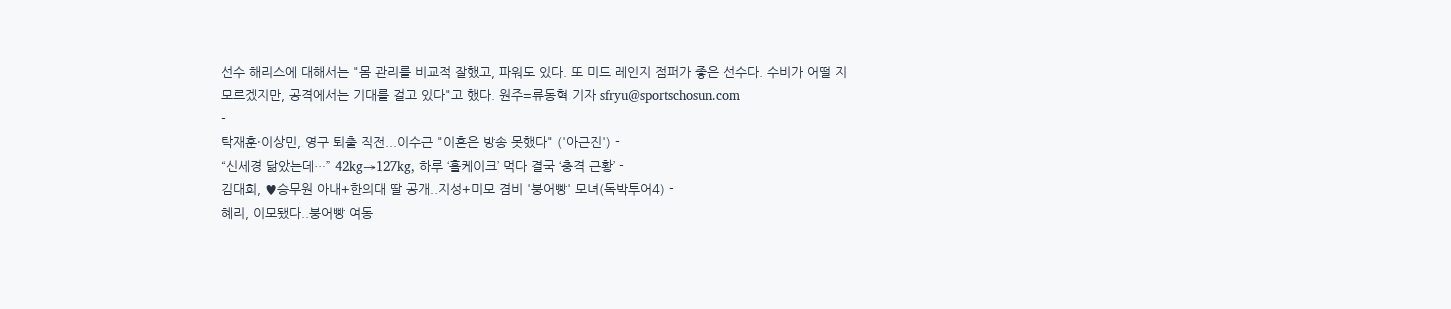선수 해리스에 대해서는 "몸 관리를 비교적 잘했고, 파워도 있다. 또 미드 레인지 점퍼가 좋은 선수다. 수비가 어떨 지 모르겠지만, 공격에서는 기대를 걸고 있다"고 했다. 원주=류동혁 기자 sfryu@sportschosun.com
-
탁재훈·이상민, 영구 퇴출 직전...이수근 "이혼은 방송 못했다" ('아근진') -
“신세경 닮았는데…” 42kg→127kg, 하루 ‘홀케이크’ 먹다 결국 ‘충격 근황’ -
김대희, ♥승무원 아내+한의대 딸 공개..지성+미모 겸비 '붕어빵' 모녀(독박투어4) -
혜리, 이모됐다..붕어빵 여동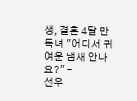생, 결혼 4달 만 득녀 "어디서 귀여운 냄새 안나요?" -
선우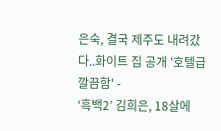은숙, 결국 제주도 내려갔다..화이트 집 공개 '호텔급 깔끔함' -
‘흑백2’ 김희은, 18살에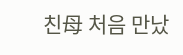친母 처음 만났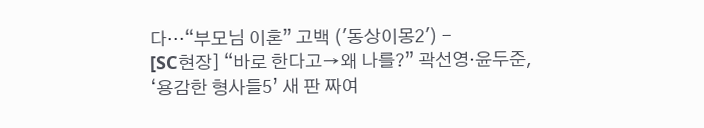다…“부모님 이혼” 고백 ('동상이몽2') -
[SC현장] “바로 한다고→왜 나를?” 곽선영·윤두준, ‘용감한 형사들5’ 새 판 짜여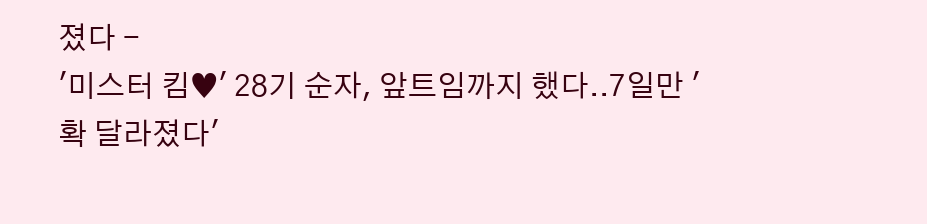졌다 -
'미스터 킴♥' 28기 순자, 앞트임까지 했다..7일만 '확 달라졌다'